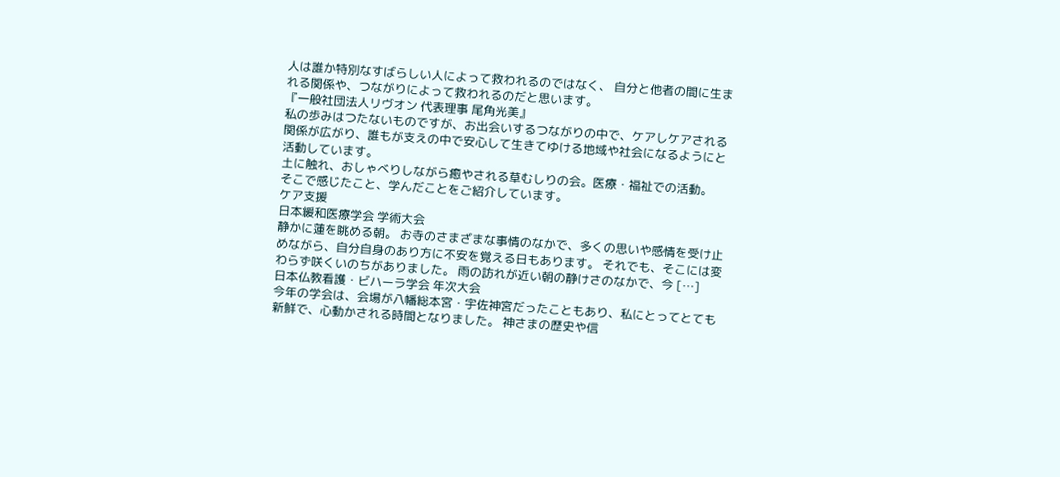人は誰か特別なすばらしい人によって救われるのではなく、 自分と他者の間に生まれる関係や、つながりによって救われるのだと思います。
『一般社団法人リヴオン 代表理事 尾角光美』
私の歩みはつたないものですが、お出会いするつながりの中で、ケアしケアされる関係が広がり、誰もが支えの中で安心して生きてゆける地域や社会になるようにと活動しています。
土に触れ、おしゃべりしながら癒やされる草むしりの会。医療・福祉での活動。
そこで感じたこと、学んだことをご紹介しています。
ケア支援
日本緩和医療学会 学術大会
静かに蓮を眺める朝。 お寺のさまざまな事情のなかで、多くの思いや感情を受け止めながら、自分自身のあり方に不安を覚える日もあります。 それでも、そこには変わらず咲くいのちがありました。 雨の訪れが近い朝の静けさのなかで、今 […]
日本仏教看護・ビハーラ学会 年次大会
今年の学会は、会場が八幡総本宮・宇佐神宮だったこともあり、私にとってとても新鮮で、心動かされる時間となりました。 神さまの歴史や信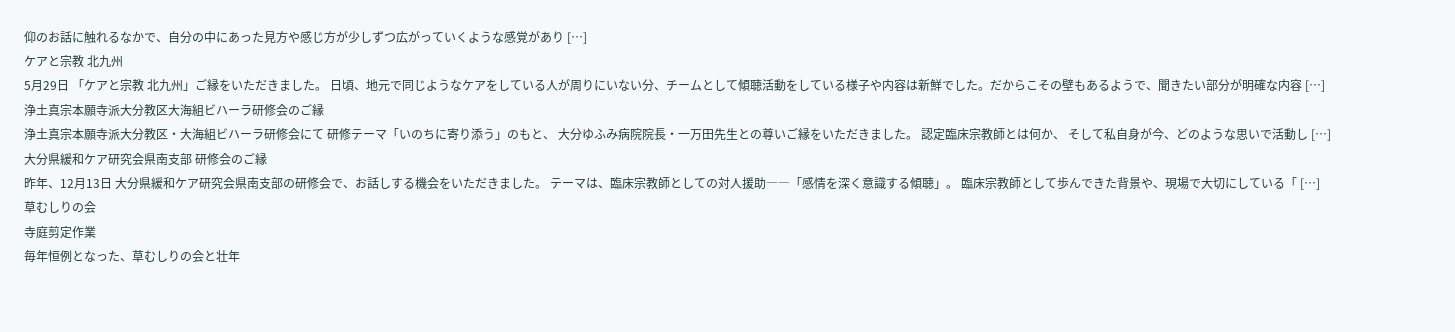仰のお話に触れるなかで、自分の中にあった見方や感じ方が少しずつ広がっていくような感覚があり […]
ケアと宗教 北九州
5月29日 「ケアと宗教 北九州」ご縁をいただきました。 日頃、地元で同じようなケアをしている人が周りにいない分、チームとして傾聴活動をしている様子や内容は新鮮でした。だからこその壁もあるようで、聞きたい部分が明確な内容 […]
浄土真宗本願寺派大分教区大海組ビハーラ研修会のご縁
浄土真宗本願寺派大分教区・大海組ビハーラ研修会にて 研修テーマ「いのちに寄り添う」のもと、 大分ゆふみ病院院長・一万田先生との尊いご縁をいただきました。 認定臨床宗教師とは何か、 そして私自身が今、どのような思いで活動し […]
大分県緩和ケア研究会県南支部 研修会のご縁
昨年、12月13日 大分県緩和ケア研究会県南支部の研修会で、お話しする機会をいただきました。 テーマは、臨床宗教師としての対人援助――「感情を深く意識する傾聴」。 臨床宗教師として歩んできた背景や、現場で大切にしている「 […]
草むしりの会
寺庭剪定作業
毎年恒例となった、草むしりの会と壮年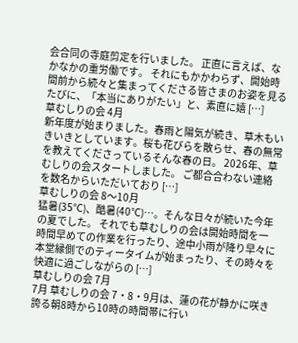会合同の寺庭剪定を行いました。 正直に言えば、なかなかの重労働です。 それにもかかわらず、開始時間前から続々と集まってくださる皆さまのお姿を見るたびに、「本当にありがたい」と、素直に嬉 […]
草むしりの会 4月
新年度が始まりました。春雨と陽気が続き、草木もいきいきとしています。桜も花びらを散らせ、春の無常を教えてくださっているそんな春の日。 2026年、草むしりの会スタートしました。 ご都合合わない連絡を数名からいただいており […]
草むしりの会 8〜10月
猛暑(35℃)、酷暑(40℃)…。そんな日々が続いた今年の夏でした。 それでも草むしりの会は開始時間を一時間早めての作業を行ったり、途中小雨が降り早々に本堂縁側でのティータイムが始まったり、その時々を快適に過ごしながらの […]
草むしりの会 7月
7月 草むしりの会 7・8・9月は、蓮の花が静かに咲き誇る朝8時から10時の時間帯に行い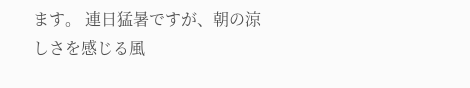ます。 連日猛暑ですが、朝の涼しさを感じる風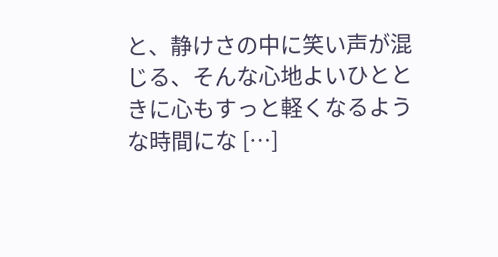と、静けさの中に笑い声が混じる、そんな心地よいひとときに心もすっと軽くなるような時間にな […]